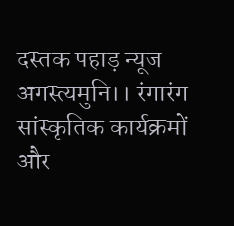दस्तक पहाड़ न्यूज अगस्त्यमुनि।। रंगारंग सांस्कृतिक कार्यक्रमों और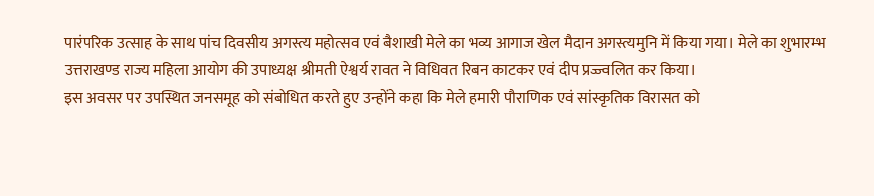पारंपरिक उत्साह के साथ पांच दिवसीय अगस्त्य महोत्सव एवं बैशाखी मेले का भव्य आगाज खेल मैदान अगस्त्यमुनि में किया गया। मेले का शुभारम्भ उत्तराखण्ड राज्य महिला आयोग की उपाध्यक्ष श्रीमती ऐश्वर्य रावत ने विधिवत रिबन काटकर एवं दीप प्रज्ज्वलित कर किया।
इस अवसर पर उपस्थित जनसमूह को संबोधित करते हुए उन्होंने कहा कि मेले हमारी पौराणिक एवं सांस्कृतिक विरासत को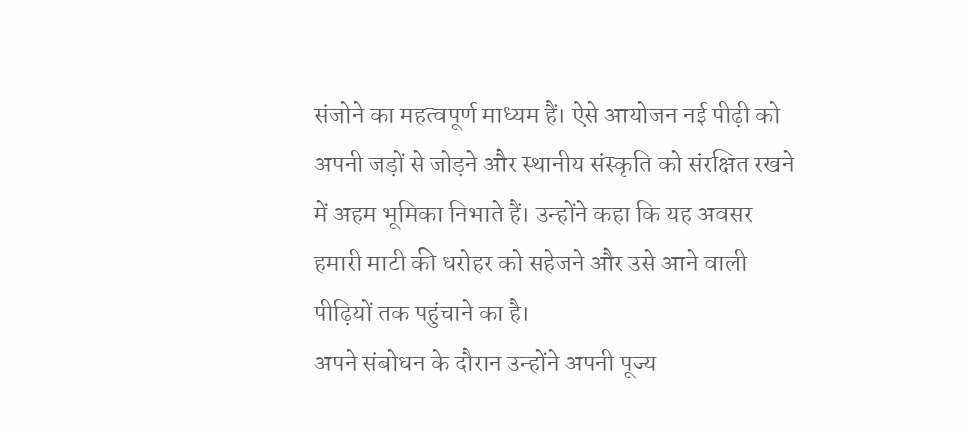संजोने का महत्वपूर्ण माध्यम हैं। ऐसे आयोजन नई पीढ़ी को अपनी जड़ों से जोड़ने और स्थानीय संस्कृति को संरक्षित रखने में अहम भूमिका निभाते हैं। उन्होंने कहा कि यह अवसर हमारी माटी की धरोहर को सहेजने और उसे आने वाली पीढ़ियों तक पहुंचाने का है।
अपने संबोधन के दौरान उन्होंने अपनी पूज्य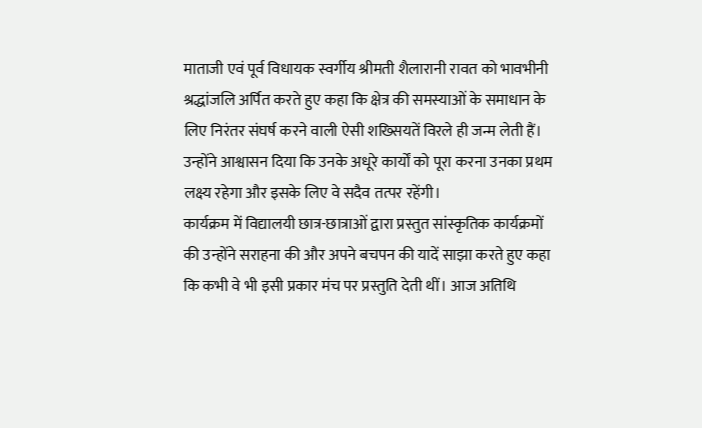माताजी एवं पूर्व विधायक स्वर्गीय श्रीमती शैलारानी रावत को भावभीनी श्रद्धांजलि अर्पित करते हुए कहा कि क्षेत्र की समस्याओं के समाधान के लिए निरंतर संघर्ष करने वाली ऐसी शख्सियतें विरले ही जन्म लेती हैं। उन्होंने आश्वासन दिया कि उनके अधूरे कार्यों को पूरा करना उनका प्रथम लक्ष्य रहेगा और इसके लिए वे सदैव तत्पर रहेंगी।
कार्यक्रम में विद्यालयी छात्र-छात्राओं द्वारा प्रस्तुत सांस्कृतिक कार्यक्रमों की उन्होंने सराहना की और अपने बचपन की यादें साझा करते हुए कहा कि कभी वे भी इसी प्रकार मंच पर प्रस्तुति देती थीं। आज अतिथि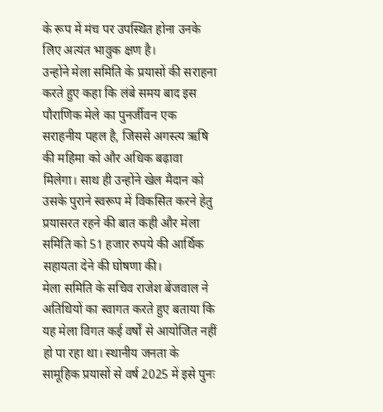के रूप में मंच पर उपस्थित होना उनके लिए अत्यंत भावुक क्षण है।
उन्होंने मेला समिति के प्रयासों की सराहना करते हुए कहा कि लंबे समय बाद इस पौराणिक मेले का पुनर्जीवन एक सराहनीय पहल है, जिससे अगस्त्य ऋषि की महिमा को और अधिक बढ़ावा मिलेगा। साथ ही उन्होंने खेल मैदान को उसके पुराने स्वरूप में विकसित करने हेतु प्रयासरत रहने की बात कही और मेला समिति को 51 हजार रुपये की आर्थिक सहायता देने की घोषणा की।
मेला समिति के सचिव राजेश बेंजवाल ने अतिथियों का स्वागत करते हुए बताया कि यह मेला विगत कई वर्षों से आयोजित नहीं हो पा रहा था। स्थानीय जनता के सामूहिक प्रयासों से वर्ष 2025 में इसे पुनः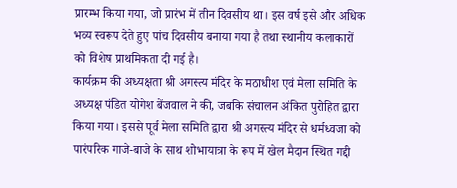प्रारम्भ किया गया, जो प्रारंभ में तीन दिवसीय था। इस वर्ष इसे और अधिक भव्य स्वरूप देते हुए पांच दिवसीय बनाया गया है तथा स्थानीय कलाकारों को विशेष प्राथमिकता दी गई है।
कार्यक्रम की अध्यक्षता श्री अगस्त्य मंदिर के मठाधीश एवं मेला समिति के अध्यक्ष पंडित योगेश बेंजवाल ने की, जबकि संचालन अंकित पुरोहित द्वारा किया गया। इससे पूर्व मेला समिति द्वारा श्री अगस्त्य मंदिर से धर्मध्वजा को पारंपरिक गाजे-बाजे के साथ शोभायात्रा के रूप में खेल मैदान स्थित गद्दी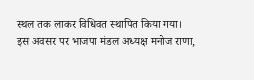स्थल तक लाकर विधिवत स्थापित किया गया।
इस अवसर पर भाजपा मंडल अध्यक्ष मनोज राणा,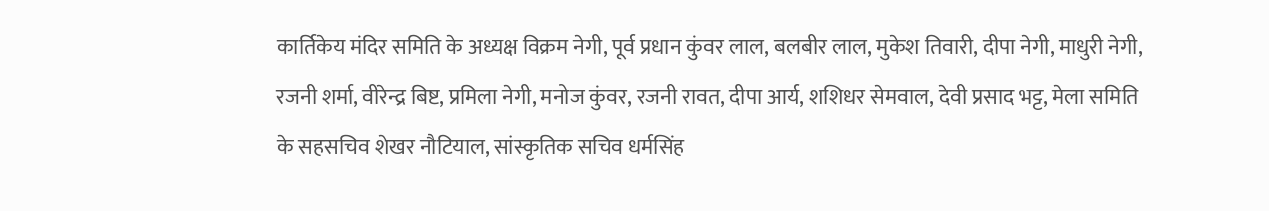कार्तिकेय मंदिर समिति के अध्यक्ष विक्रम नेगी, पूर्व प्रधान कुंवर लाल, बलबीर लाल, मुकेश तिवारी, दीपा नेगी, माधुरी नेगी, रजनी शर्मा, वीरेन्द्र बिष्ट, प्रमिला नेगी, मनोज कुंवर, रजनी रावत, दीपा आर्य, शशिधर सेमवाल, देवी प्रसाद भट्ट, मेला समिति के सहसचिव शेखर नौटियाल, सांस्कृतिक सचिव धर्मसिंह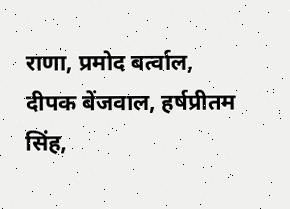राणा, प्रमोद बर्त्वाल, दीपक बेंजवाल, हर्षप्रीतम सिंह,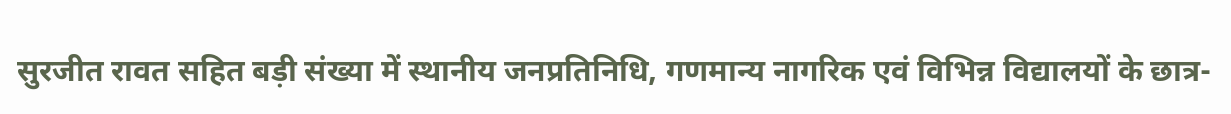सुरजीत रावत सहित बड़ी संख्या में स्थानीय जनप्रतिनिधि, गणमान्य नागरिक एवं विभिन्न विद्यालयों के छात्र-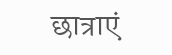छात्राएं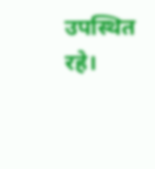उपस्थित रहे।